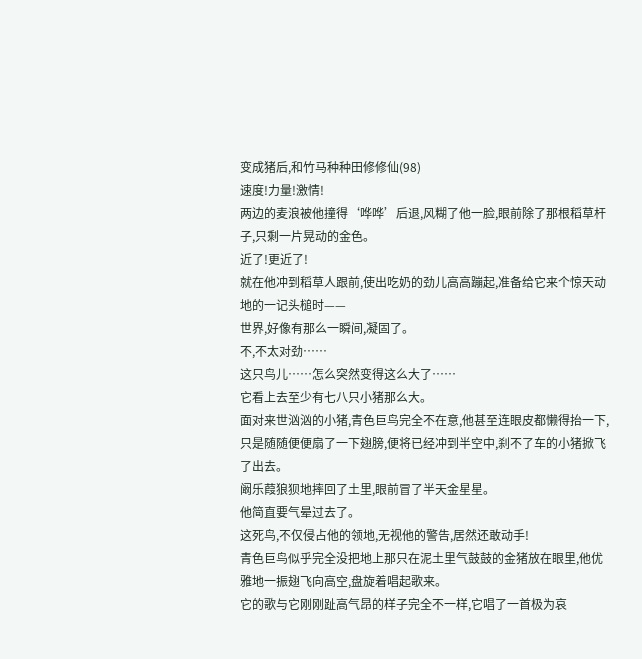变成猪后,和竹马种种田修修仙(98)
速度!力量!激情!
两边的麦浪被他撞得‘哗哗’后退,风糊了他一脸,眼前除了那根稻草杆子,只剩一片晃动的金色。
近了!更近了!
就在他冲到稻草人跟前,使出吃奶的劲儿高高蹦起,准备给它来个惊天动地的一记头槌时——
世界,好像有那么一瞬间,凝固了。
不,不太对劲……
这只鸟儿……怎么突然变得这么大了……
它看上去至少有七八只小猪那么大。
面对来世汹汹的小猪,青色巨鸟完全不在意,他甚至连眼皮都懒得抬一下,只是随随便便扇了一下翅膀,便将已经冲到半空中,刹不了车的小猪掀飞了出去。
阚乐葭狼狈地摔回了土里,眼前冒了半天金星星。
他简直要气晕过去了。
这死鸟,不仅侵占他的领地,无视他的警告,居然还敢动手!
青色巨鸟似乎完全没把地上那只在泥土里气鼓鼓的金猪放在眼里,他优雅地一振翅飞向高空,盘旋着唱起歌来。
它的歌与它刚刚趾高气昂的样子完全不一样,它唱了一首极为哀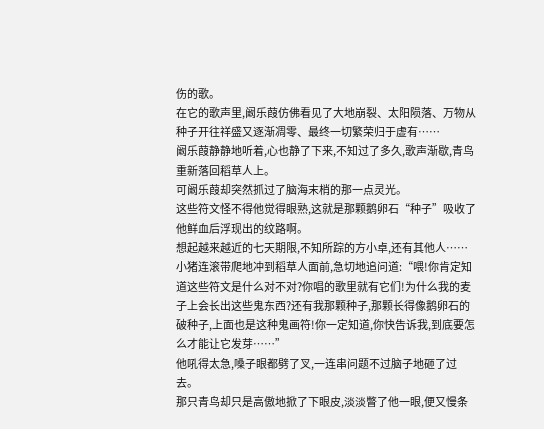伤的歌。
在它的歌声里,阚乐葭仿佛看见了大地崩裂、太阳陨落、万物从种子开往祥盛又逐渐凋零、最终一切繁荣归于虚有……
阚乐葭静静地听着,心也静了下来,不知过了多久,歌声渐歇,青鸟重新落回稻草人上。
可阚乐葭却突然抓过了脑海末梢的那一点灵光。
这些符文怪不得他觉得眼熟,这就是那颗鹅卵石“种子”吸收了他鲜血后浮现出的纹路啊。
想起越来越近的七天期限,不知所踪的方小卓,还有其他人……
小猪连滚带爬地冲到稻草人面前,急切地追问道:“喂!你肯定知道这些符文是什么对不对?你唱的歌里就有它们!为什么我的麦子上会长出这些鬼东西?还有我那颗种子,那颗长得像鹅卵石的破种子,上面也是这种鬼画符!你一定知道,你快告诉我,到底要怎么才能让它发芽……”
他吼得太急,嗓子眼都劈了叉,一连串问题不过脑子地砸了过去。
那只青鸟却只是高傲地掀了下眼皮,淡淡瞥了他一眼,便又慢条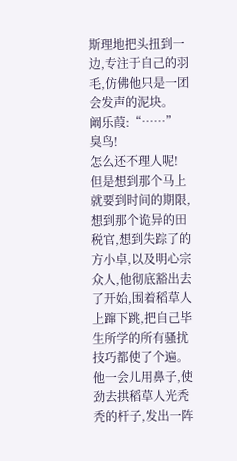斯理地把头扭到一边,专注于自己的羽毛,仿佛他只是一团会发声的泥块。
阚乐葭:“……”
臭鸟!
怎么还不理人呢!
但是想到那个马上就要到时间的期限,想到那个诡异的田税官,想到失踪了的方小卓,以及明心宗众人,他彻底豁出去了开始,围着稻草人上蹿下跳,把自己毕生所学的所有骚扰技巧都使了个遍。
他一会儿用鼻子,使劲去拱稻草人光秃秃的杆子,发出一阵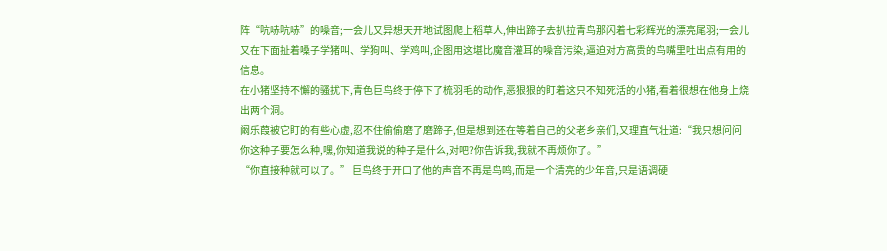阵“吭哧吭哧”的噪音;一会儿又异想天开地试图爬上稻草人,伸出蹄子去扒拉青鸟那闪着七彩辉光的漂亮尾羽;一会儿又在下面扯着嗓子学猪叫、学狗叫、学鸡叫,企图用这堪比魔音灌耳的噪音污染,逼迫对方高贵的鸟嘴里吐出点有用的信息。
在小猪坚持不懈的骚扰下,青色巨鸟终于停下了梳羽毛的动作,恶狠狠的盯着这只不知死活的小猪,看着很想在他身上烧出两个洞。
阚乐葭被它盯的有些心虚,忍不住偷偷磨了磨蹄子,但是想到还在等着自己的父老乡亲们,又理直气壮道:“我只想问问你这种子要怎么种,嘿,你知道我说的种子是什么,对吧?你告诉我,我就不再烦你了。”
“你直接种就可以了。” 巨鸟终于开口了他的声音不再是鸟鸣,而是一个清亮的少年音,只是语调硬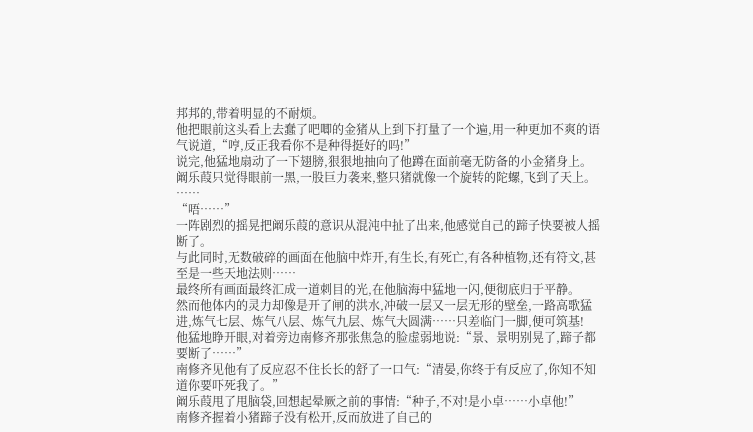邦邦的,带着明显的不耐烦。
他把眼前这头看上去蠢了吧唧的金猪从上到下打量了一个遍,用一种更加不爽的语气说道,“哼,反正我看你不是种得挺好的吗!”
说完,他猛地扇动了一下翅膀,狠狠地抽向了他蹲在面前毫无防备的小金猪身上。
阚乐葭只觉得眼前一黑,一股巨力袭来,整只猪就像一个旋转的陀螺,飞到了天上。
……
“唔……”
一阵剧烈的摇晃把阚乐葭的意识从混沌中扯了出来,他感觉自己的蹄子快要被人摇断了。
与此同时,无数破碎的画面在他脑中炸开,有生长,有死亡,有各种植物,还有符文,甚至是一些天地法则……
最终所有画面最终汇成一道刺目的光,在他脑海中猛地一闪,便彻底归于平静。
然而他体内的灵力却像是开了闸的洪水,冲破一层又一层无形的壁垒,一路高歌猛进,炼气七层、炼气八层、炼气九层、炼气大圆满……只差临门一脚,便可筑基!
他猛地睁开眼,对着旁边南修齐那张焦急的脸虚弱地说:“景、景明别晃了,蹄子都要断了……”
南修齐见他有了反应忍不住长长的舒了一口气:“清晏,你终于有反应了,你知不知道你要吓死我了。”
阚乐葭甩了甩脑袋,回想起晕厥之前的事情:“种子,不对!是小卓……小卓他!”
南修齐握着小猪蹄子没有松开,反而放进了自己的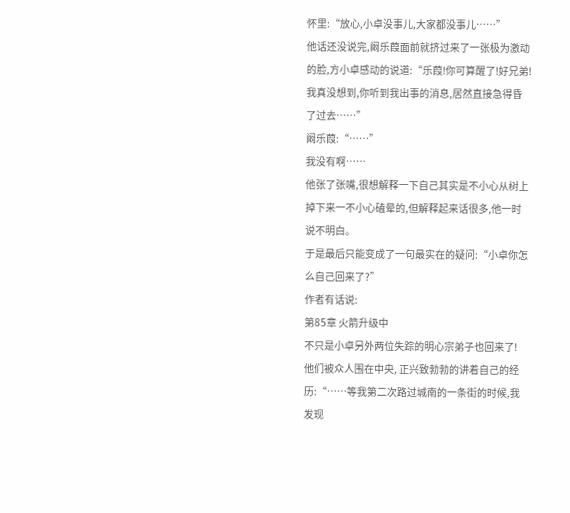怀里:“放心,小卓没事儿,大家都没事儿……”
他话还没说完,阚乐葭面前就挤过来了一张极为激动的脸,方小卓感动的说道:“乐葭!你可算醒了!好兄弟!我真没想到,你听到我出事的消息,居然直接急得昏了过去……”
阚乐葭:“……”
我没有啊……
他张了张嘴,很想解释一下自己其实是不小心从树上掉下来一不小心磕晕的,但解释起来话很多,他一时说不明白。
于是最后只能变成了一句最实在的疑问:“小卓你怎么自己回来了?”
作者有话说:
第85章 火箭升级中
不只是小卓另外两位失踪的明心宗弟子也回来了!
他们被众人围在中央, 正兴致勃勃的讲着自己的经历:“……等我第二次路过城南的一条街的时候,我发现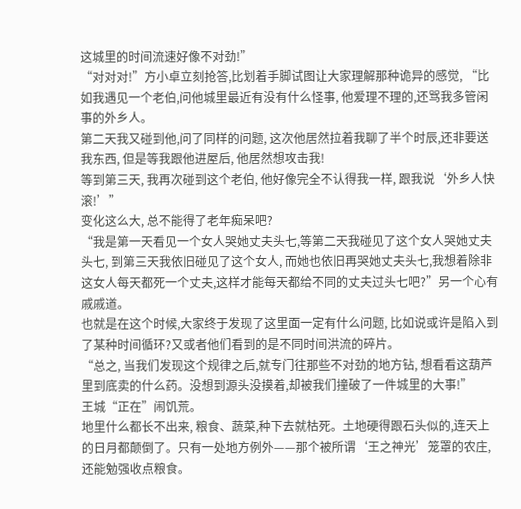这城里的时间流速好像不对劲!”
“对对对!”方小卓立刻抢答,比划着手脚试图让大家理解那种诡异的感觉, “比如我遇见一个老伯,问他城里最近有没有什么怪事, 他爱理不理的,还骂我多管闲事的外乡人。
第二天我又碰到他,问了同样的问题, 这次他居然拉着我聊了半个时辰,还非要送我东西, 但是等我跟他进屋后, 他居然想攻击我!
等到第三天, 我再次碰到这个老伯, 他好像完全不认得我一样, 跟我说‘外乡人快滚!’”
变化这么大, 总不能得了老年痴呆吧?
“我是第一天看见一个女人哭她丈夫头七,等第二天我碰见了这个女人哭她丈夫头七, 到第三天我依旧碰见了这个女人, 而她也依旧再哭她丈夫头七,我想着除非这女人每天都死一个丈夫,这样才能每天都给不同的丈夫过头七吧?”另一个心有戚戚道。
也就是在这个时候,大家终于发现了这里面一定有什么问题, 比如说或许是陷入到了某种时间循环?又或者他们看到的是不同时间洪流的碎片。
“总之, 当我们发现这个规律之后,就专门往那些不对劲的地方钻, 想看看这葫芦里到底卖的什么药。没想到源头没摸着,却被我们撞破了一件城里的大事!”
王城“正在”闹饥荒。
地里什么都长不出来, 粮食、蔬菜,种下去就枯死。土地硬得跟石头似的,连天上的日月都颠倒了。只有一处地方例外——那个被所谓‘王之神光’笼罩的农庄,还能勉强收点粮食。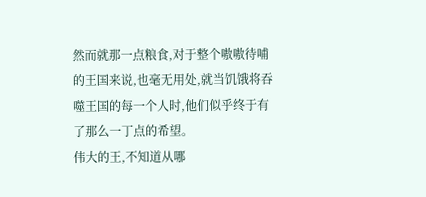然而就那一点粮食,对于整个嗷嗷待哺的王国来说,也毫无用处,就当饥饿将吞噬王国的每一个人时,他们似乎终于有了那么一丁点的希望。
伟大的王,不知道从哪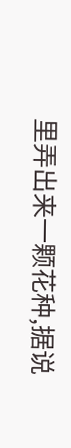里弄出来一颗花种,据说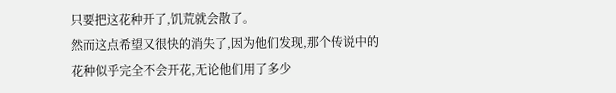只要把这花种开了,饥荒就会散了。
然而这点希望又很快的消失了,因为他们发现,那个传说中的花种似乎完全不会开花,无论他们用了多少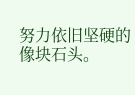努力依旧坚硬的像块石头。